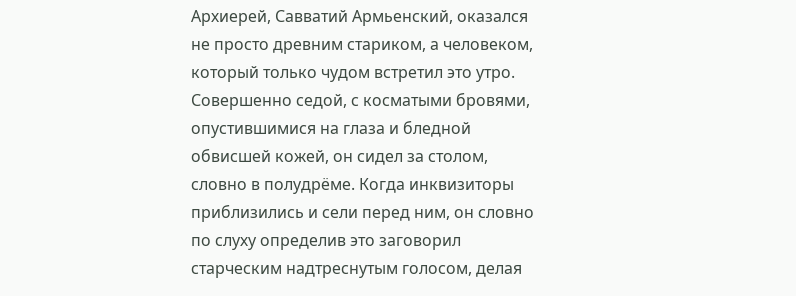Архиерей, Савватий Армьенский, оказался не просто древним стариком, а человеком, который только чудом встретил это утро. Совершенно седой, с косматыми бровями, опустившимися на глаза и бледной обвисшей кожей, он сидел за столом, словно в полудрёме. Когда инквизиторы приблизились и сели перед ним, он словно по слуху определив это заговорил старческим надтреснутым голосом, делая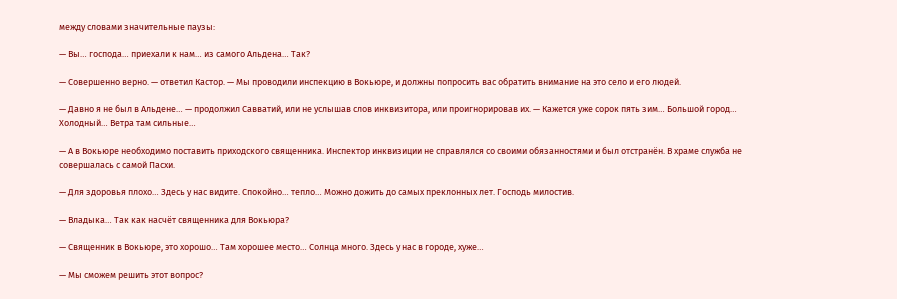между словами значительные паузы:

— Вы… господа… приехали к нам… из самого Альдена… Так?

— Совершенно верно. — ответил Кастор. — Мы проводили инспекцию в Вокьюре, и должны попросить вас обратить внимание на это село и его людей.

— Давно я не был в Альдене… — продолжил Савватий, или не услышав слов инквизитора, или проигнорировав их. — Кажется уже сорок пять зим… Большой город… Холодный… Ветра там сильные…

— А в Вокьюре необходимо поставить приходского священника. Инспектор инквизиции не справлялся со своими обязанностями и был отстранён. В храме служба не совершалась с самой Пасхи.

— Для здоровья плохо… Здесь у нас видите. Спокойно… тепло… Можно дожить до самых преклонных лет. Господь милостив.

— Владыка… Так как насчёт священника для Вокьюра?

— Священник в Вокьюре, это хорошо… Там хорошее место… Солнца много. Здесь у нас в городе, хуже…

— Мы сможем решить этот вопрос?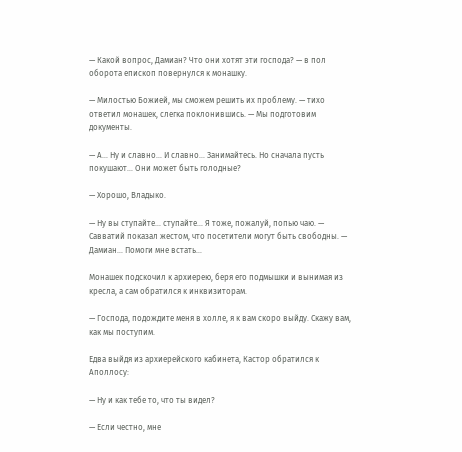— Какой вопрос, Дамиан? Что они хотят эти господа? — в пол оборота епископ повернулся к монашку.

— Милостью Божией, мы сможем решить их проблему. — тихо ответил монашек, слегка поклонившись. — Мы подготовим документы.

— А… Ну и славно… И славно… Занимайтесь. Но сначала пусть покушают… Они может быть голодные?

— Хорошо, Владыко.

— Ну вы ступайте… ступайте… Я тоже, пожалуй, попью чаю. — Савватий показал жестом, что посетители могут быть свободны. — Дамиан… Помоги мне встать…

Монашек подскочил к архиерею, беря его подмышки и вынимая из кресла, а сам обратился к инквизиторам.

— Господа, подождите меня в холле, я к вам скоро выйду. Скажу вам, как мы поступим.

Едва выйдя из архиерейского кабинета, Кастор обратился к Аполлосу:

— Ну и как тебе то, что ты видел?

— Если честно, мне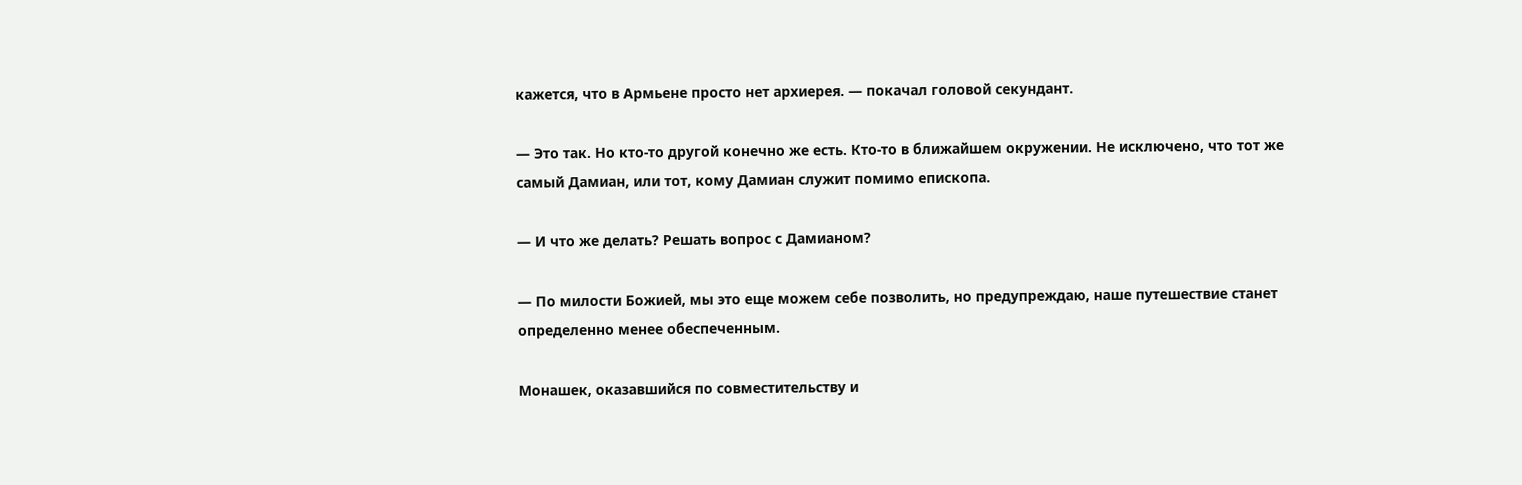кажется, что в Армьене просто нет архиерея. — покачал головой секундант.

— Это так. Но кто-то другой конечно же есть. Кто-то в ближайшем окружении. Не исключено, что тот же самый Дамиан, или тот, кому Дамиан служит помимо епископа.

— И что же делать? Решать вопрос с Дамианом?

— По милости Божией, мы это еще можем себе позволить, но предупреждаю, наше путешествие станет определенно менее обеспеченным.

Монашек, оказавшийся по совместительству и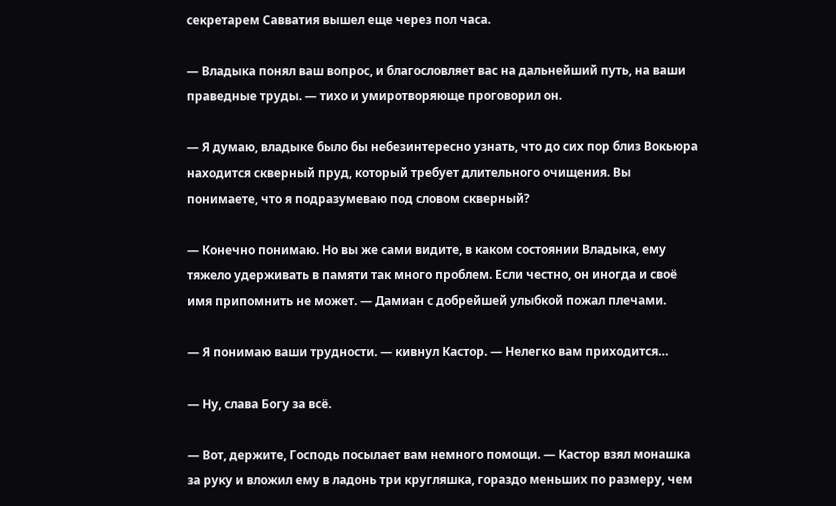секретарем Савватия вышел еще через пол часа.

— Владыка понял ваш вопрос, и благословляет вас на дальнейший путь, на ваши праведные труды. — тихо и умиротворяюще проговорил он.

— Я думаю, владыке было бы небезинтересно узнать, что до сих пор близ Вокьюра находится скверный пруд, который требует длительного очищения. Вы понимаете, что я подразумеваю под словом скверный?

— Конечно понимаю. Но вы же сами видите, в каком состоянии Владыка, ему тяжело удерживать в памяти так много проблем. Если честно, он иногда и своё имя припомнить не может. — Дамиан с добрейшей улыбкой пожал плечами.

— Я понимаю ваши трудности. — кивнул Кастор. — Нелегко вам приходится…

— Ну, слава Богу за всё.

— Вот, держите, Господь посылает вам немного помощи. — Кастор взял монашка за руку и вложил ему в ладонь три кругляшка, гораздо меньших по размеру, чем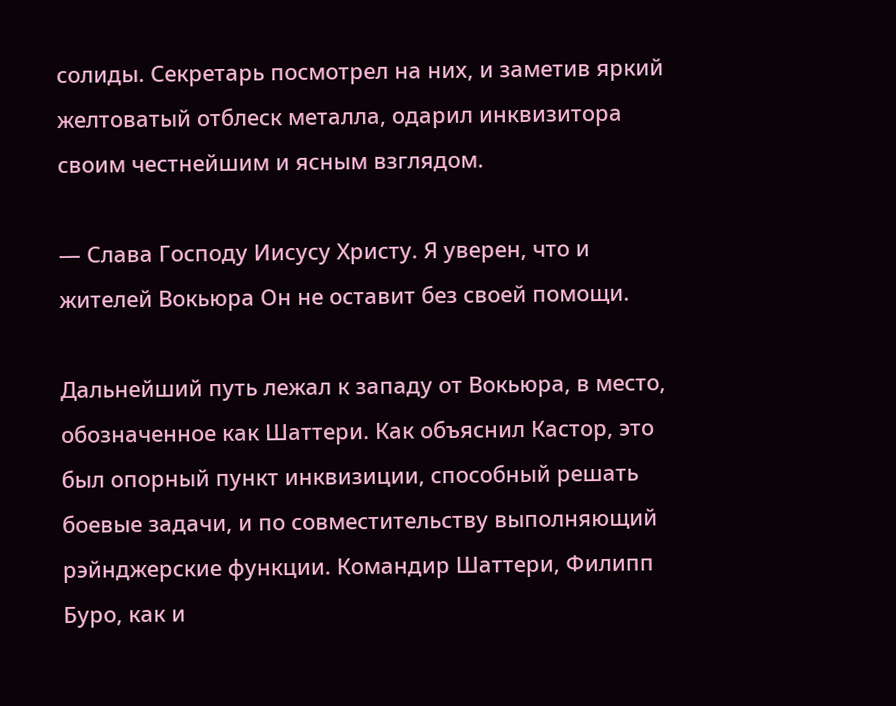солиды. Секретарь посмотрел на них, и заметив яркий желтоватый отблеск металла, одарил инквизитора своим честнейшим и ясным взглядом.

— Слава Господу Иисусу Христу. Я уверен, что и жителей Вокьюра Он не оставит без своей помощи.

Дальнейший путь лежал к западу от Вокьюра, в место, обозначенное как Шаттери. Как объяснил Кастор, это был опорный пункт инквизиции, способный решать боевые задачи, и по совместительству выполняющий рэйнджерские функции. Командир Шаттери, Филипп Буро, как и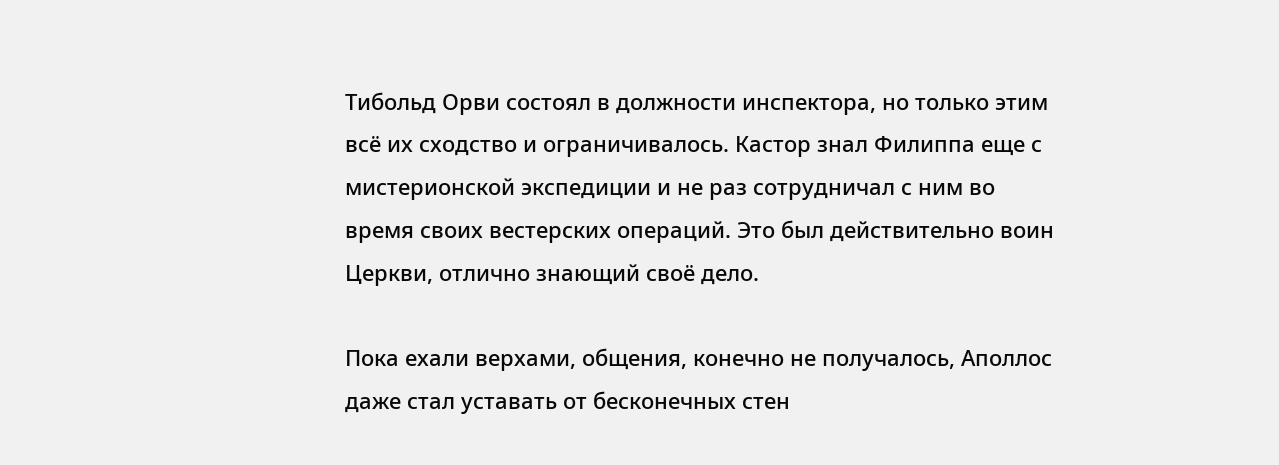Тибольд Орви состоял в должности инспектора, но только этим всё их сходство и ограничивалось. Кастор знал Филиппа еще с мистерионской экспедиции и не раз сотрудничал с ним во время своих вестерских операций. Это был действительно воин Церкви, отлично знающий своё дело.

Пока ехали верхами, общения, конечно не получалось, Аполлос даже стал уставать от бесконечных стен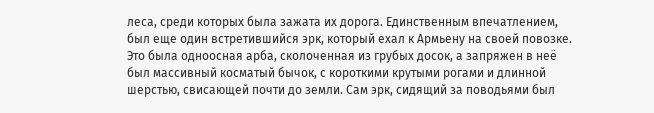леса, среди которых была зажата их дорога. Единственным впечатлением, был еще один встретившийся эрк, который ехал к Армьену на своей повозке. Это была одноосная арба, сколоченная из грубых досок, а запряжен в неё был массивный косматый бычок, с короткими крутыми рогами и длинной шерстью, свисающей почти до земли. Сам эрк, сидящий за поводьями был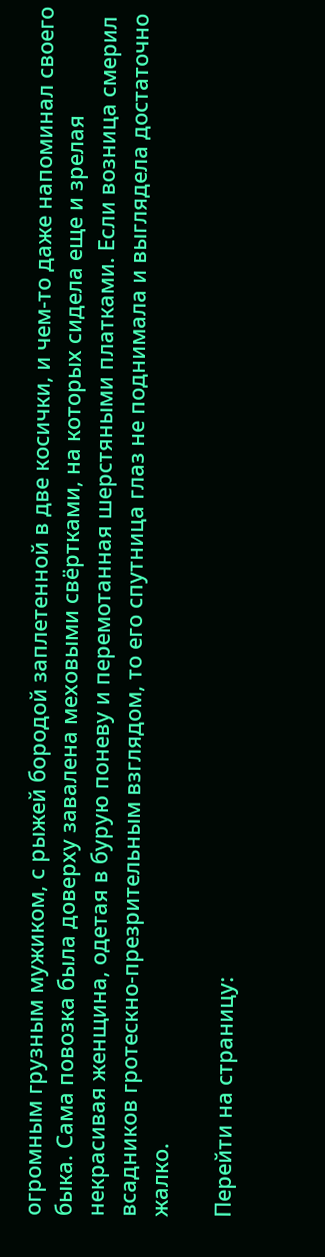огромным грузным мужиком, с рыжей бородой заплетенной в две косички, и чем-то даже напоминал своего быка. Сама повозка была доверху завалена меховыми свёртками, на которых сидела еще и зрелая некрасивая женщина, одетая в бурую поневу и перемотанная шерстяными платками. Если возница смерил всадников гротескно-презрительным взглядом, то его спутница глаз не поднимала и выглядела достаточно жалко.

Перейти на страницу: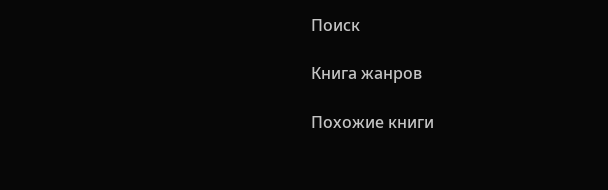Поиск

Книга жанров

Похожие книги